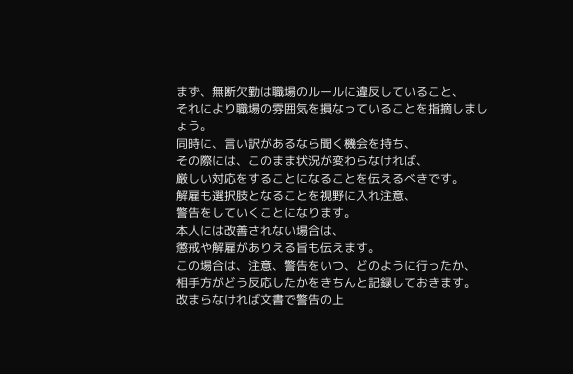まず、無断欠勤は職場のルールに違反していること、
それにより職場の雰囲気を損なっていることを指摘しましょう。
同時に、言い訳があるなら聞く機会を持ち、
その際には、このまま状況が変わらなければ、
厳しい対応をすることになることを伝えるべきです。
解雇も選択肢となることを視野に入れ注意、
警告をしていくことになります。
本人には改善されない場合は、
懲戒や解雇がありえる旨も伝えます。
この場合は、注意、警告をいつ、どのように行ったか、
相手方がどう反応したかをきちんと記録しておきます。
改まらなければ文書で警告の上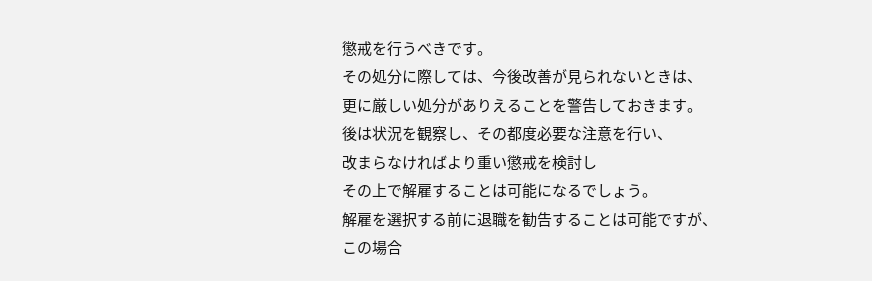懲戒を行うべきです。
その処分に際しては、今後改善が見られないときは、
更に厳しい処分がありえることを警告しておきます。
後は状況を観察し、その都度必要な注意を行い、
改まらなければより重い懲戒を検討し
その上で解雇することは可能になるでしょう。
解雇を選択する前に退職を勧告することは可能ですが、
この場合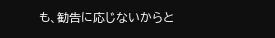も、勧告に応じないからと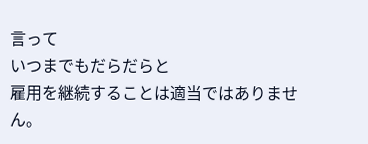言って
いつまでもだらだらと
雇用を継続することは適当ではありません。